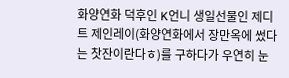화양연화 덕후인 K언니 생일선물인 제디트 제인레이(화양연화에서 장만옥에 썼다는 찻잔이란다ㅎ)를 구하다가 우연히 눈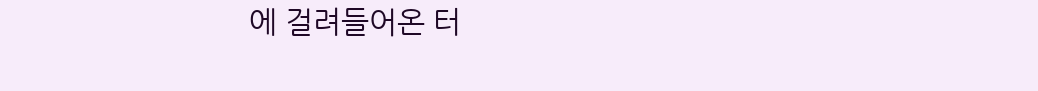에 걸려들어온 터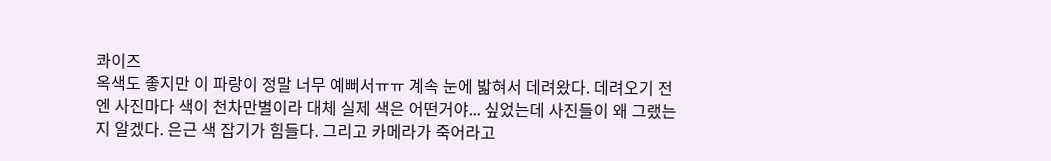콰이즈
옥색도 좋지만 이 파랑이 정말 너무 예뻐서ㅠㅠ 계속 눈에 밟혀서 데려왔다. 데려오기 전엔 사진마다 색이 천차만별이라 대체 실제 색은 어떤거야... 싶었는데 사진들이 왜 그랬는지 알겠다. 은근 색 잡기가 힘들다. 그리고 카메라가 죽어라고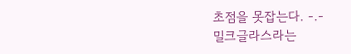초점을 못잡는다. -.-
밀크글라스라는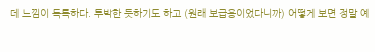데 느낌이 독특하다. 투박한 듯하기도 하고 (원래 보급용이었다니까) 어떻게 보면 정말 예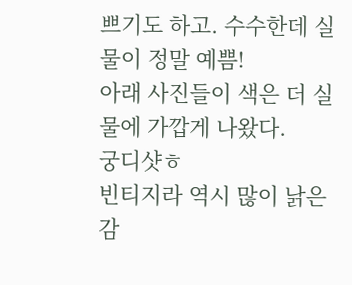쁘기도 하고. 수수한데 실물이 정말 예쁨!
아래 사진들이 색은 더 실물에 가깝게 나왔다.
궁디샷ㅎ
빈티지라 역시 많이 낡은감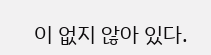이 없지 않아 있다.